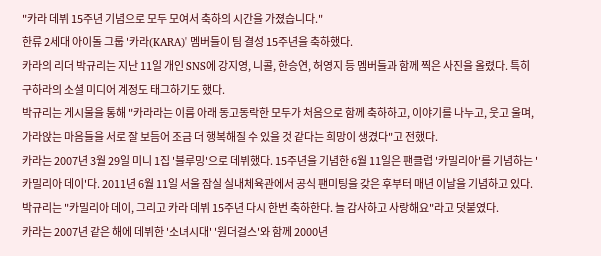"카라 데뷔 15주년 기념으로 모두 모여서 축하의 시간을 가졌습니다."
한류 2세대 아이돌 그룹 '카라(KARA)' 멤버들이 팀 결성 15주년을 축하했다.
카라의 리더 박규리는 지난 11일 개인 SNS에 강지영, 니콜, 한승연, 허영지 등 멤버들과 함께 찍은 사진을 올렸다. 특히 구하라의 소셜 미디어 계정도 태그하기도 했다.
박규리는 게시물을 통해 "카라라는 이름 아래 동고동락한 모두가 처음으로 함께 축하하고, 이야기를 나누고, 웃고 울며, 가라앉는 마음들을 서로 잘 보듬어 조금 더 행복해질 수 있을 것 같다는 희망이 생겼다"고 전했다.
카라는 2007년 3월 29일 미니 1집 '블루밍'으로 데뷔했다. 15주년을 기념한 6월 11일은 팬클럽 '카밀리아'를 기념하는 '카밀리아 데이'다. 2011년 6월 11일 서울 잠실 실내체육관에서 공식 팬미팅을 갖은 후부터 매년 이날을 기념하고 있다.
박규리는 "카밀리아 데이, 그리고 카라 데뷔 15주년 다시 한번 축하한다. 늘 감사하고 사랑해요"라고 덧붙였다.
카라는 2007년 같은 해에 데뷔한 '소녀시대' '원더걸스'와 함께 2000년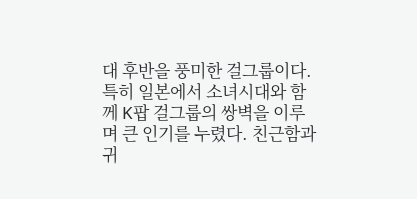대 후반을 풍미한 걸그룹이다. 특히 일본에서 소녀시대와 함께 K팝 걸그룹의 쌍벽을 이루며 큰 인기를 누렸다. 친근함과 귀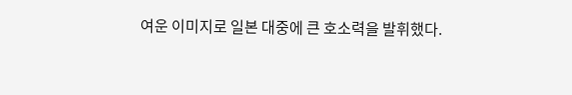여운 이미지로 일본 대중에 큰 호소력을 발휘했다.